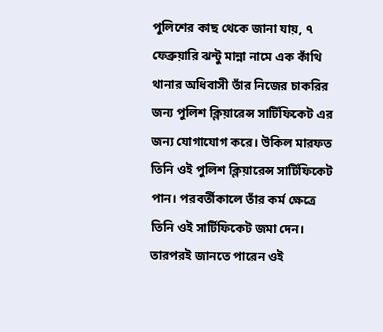পুলিশের কাছ থেকে জানা যায়, ৭ ফেব্রুয়ারি ঝন্টু মান্না নামে এক কাঁথি থানার অধিবাসী তাঁর নিজের চাকরির জন্য পুলিশ ক্লিয়ারেন্স সার্টিফিকেট এর জন্য যোগাযোগ করে। উকিল মারফত তিনি ওই পুলিশ ক্লিয়ারেন্স সার্টিফিকেট পান। পরবর্তীকালে তাঁর কর্ম ক্ষেত্রে তিনি ওই সার্টিফিকেট জমা দেন। তারপরই জানতে পারেন ওই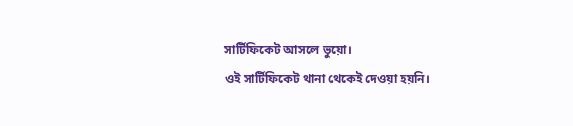সার্টিফিকেট আসলে ভুয়ো।
ওই সার্টিফিকেট থানা থেকেই দেওয়া হয়নি।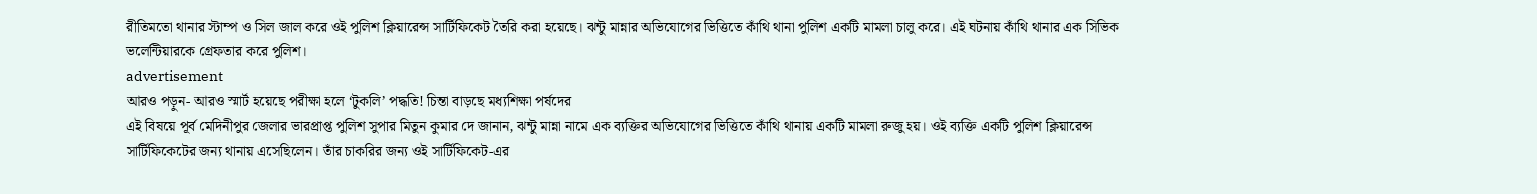রীতিমতো থানার স্টাম্প ও সিল জাল করে ওই পুলিশ ক্লিয়ারেন্স সার্টিফিকেট তৈরি করা হয়েছে। ঝন্টু মান্নার অভিযোগের ভিত্তিতে কাঁথি থানা পুলিশ একটি মামলা চালু করে। এই ঘটনায় কাঁথি থানার এক সিভিক ভলেন্টিয়ারকে গ্রেফতার করে পুলিশ।
advertisement
আরও পড়ুন- আরও স্মার্ট হয়েছে পরীক্ষা হলে ‘টুকলি’ পদ্ধতি! চিন্তা বাড়ছে মধ্যশিক্ষা পর্ষদের
এই বিষয়ে পূর্ব মেদিনীপুর জেলার ভারপ্রাপ্ত পুলিশ সুপার মিতুন কুমার দে জানান, ঝন্টু মান্না নামে এক ব্যক্তির অভিযোগের ভিত্তিতে কাঁথি থানায় একটি মামলা রুজু হয়। ওই ব্যক্তি একটি পুলিশ ক্লিয়ারেন্স সার্টিফিকেটের জন্য থানায় এসেছিলেন। তাঁর চাকরির জন্য ওই সার্টিফিকেট-এর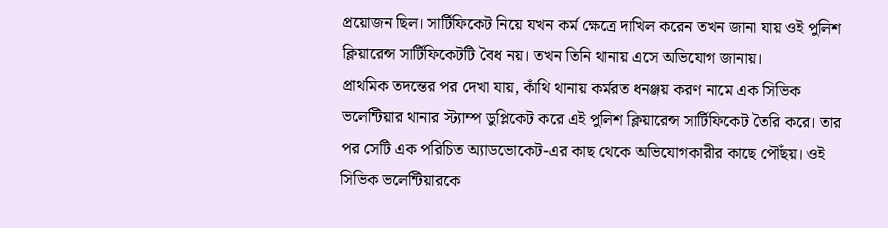প্রয়োজন ছিল। সার্টিফিকেট নিয়ে যখন কর্ম ক্ষেত্রে দাখিল করেন তখন জানা যায় ওই পুলিশ ক্লিয়ারেন্স সার্টিফিকেটটি বৈধ নয়। তখন তিনি থানায় এসে অভিযোগ জানায়।
প্রাথমিক তদন্তের পর দেখা যায়, কাঁথি থানায় কর্মরত ধনঞ্জয় করণ নামে এক সিভিক ভলেন্টিয়ার থানার স্ট্যাম্প ডুপ্লিকেট করে এই পুলিশ ক্লিয়ারেন্স সার্টিফিকেট তৈরি করে। তার পর সেটি এক পরিচিত অ্যাডভোকেট-এর কাছ থেকে অভিযোগকারীর কাছে পৌঁছয়। ওই সিভিক ভলেন্টিয়ারকে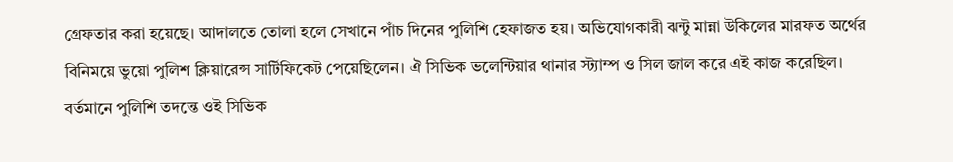গ্রেফতার করা হয়েছে। আদালতে তোলা হলে সেখানে পাঁচ দিনের পুলিশি হেফাজত হয়। অভিযোগকারী ঝন্টু মান্না উকিলের মারফত অর্থের বিনিময়ে ভুয়ো পুলিশ ক্লিয়ারেন্স সার্টিফিকেট পেয়েছিলেন। ঐ সিভিক ভলেন্টিয়ার থানার স্ট্যাম্প ও সিল জাল করে এই কাজ করেছিল। বর্তমানে পুলিশি তদন্তে ওই সিভিক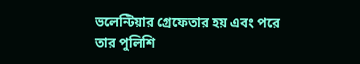ভলেন্টিয়ার গ্রেফেতার হয় এবং পরে তার পুলিশি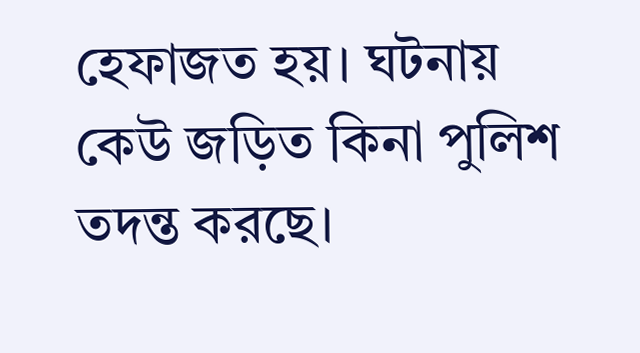হেফাজত হয়। ঘটনায় কেউ জড়িত কিনা পুলিশ তদন্ত করছে।